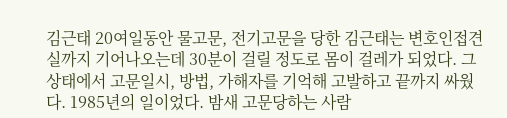김근태 20여일동안 물고문, 전기고문을 당한 김근태는 변호인접견실까지 기어나오는데 30분이 걸릴 정도로 몸이 걸레가 되었다. 그 상태에서 고문일시, 방법, 가해자를 기억해 고발하고 끝까지 싸웠다. 1985년의 일이었다. 밤새 고문당하는 사람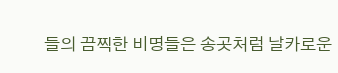들의 끔찍한 비명들은 송곳처럼 날카로운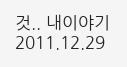것.. 내이야기 2011.12.29